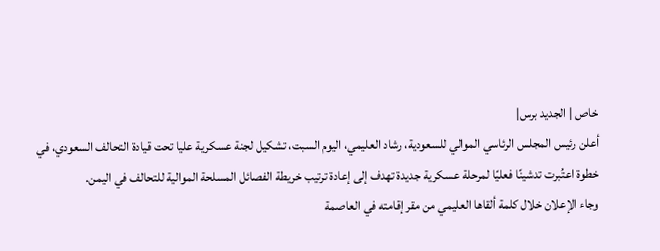خاص | الجديد برس|
أعلن رئيس المجلس الرئاسي الموالي للسعودية، رشاد العليمي، اليوم السبت، تشكيل لجنة عسكرية عليا تحت قيادة التحالف السعودي، في خطوة اعتُبرت تدشينًا فعليًا لمرحلة عسكرية جديدة تهدف إلى إعادة ترتيب خريطة الفصائل المسلحة الموالية للتحالف في اليمن.
وجاء الإعلان خلال كلمة ألقاها العليمي من مقر إقامته في العاصمة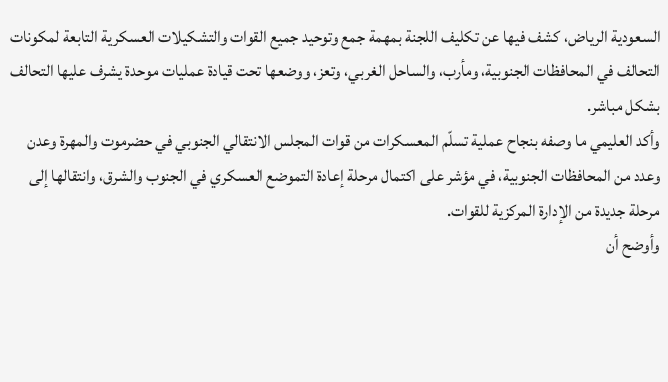السعودية الرياض، كشف فيها عن تكليف اللجنة بمهمة جمع وتوحيد جميع القوات والتشكيلات العسكرية التابعة لمكونات التحالف في المحافظات الجنوبية، ومأرب، والساحل الغربي، وتعز، ووضعها تحت قيادة عمليات موحدة يشرف عليها التحالف بشكل مباشر.
وأكد العليمي ما وصفه بنجاح عملية تسلّم المعسكرات من قوات المجلس الانتقالي الجنوبي في حضرموت والمهرة وعدن وعدد من المحافظات الجنوبية، في مؤشر على اكتمال مرحلة إعادة التموضع العسكري في الجنوب والشرق، وانتقالها إلى مرحلة جديدة من الإدارة المركزية للقوات.
وأوضح أن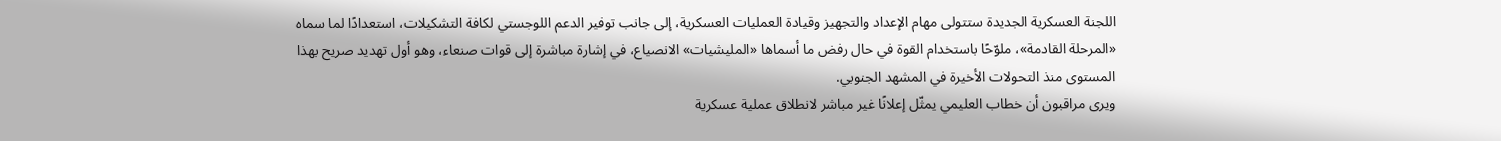اللجنة العسكرية الجديدة ستتولى مهام الإعداد والتجهيز وقيادة العمليات العسكرية، إلى جانب توفير الدعم اللوجستي لكافة التشكيلات، استعدادًا لما سماه «المرحلة القادمة»، ملوّحًا باستخدام القوة في حال رفض ما أسماها «المليشيات» الانصياع، في إشارة مباشرة إلى قوات صنعاء، وهو أول تهديد صريح بهذا المستوى منذ التحولات الأخيرة في المشهد الجنوبي.
ويرى مراقبون أن خطاب العليمي يمثّل إعلانًا غير مباشر لانطلاق عملية عسكرية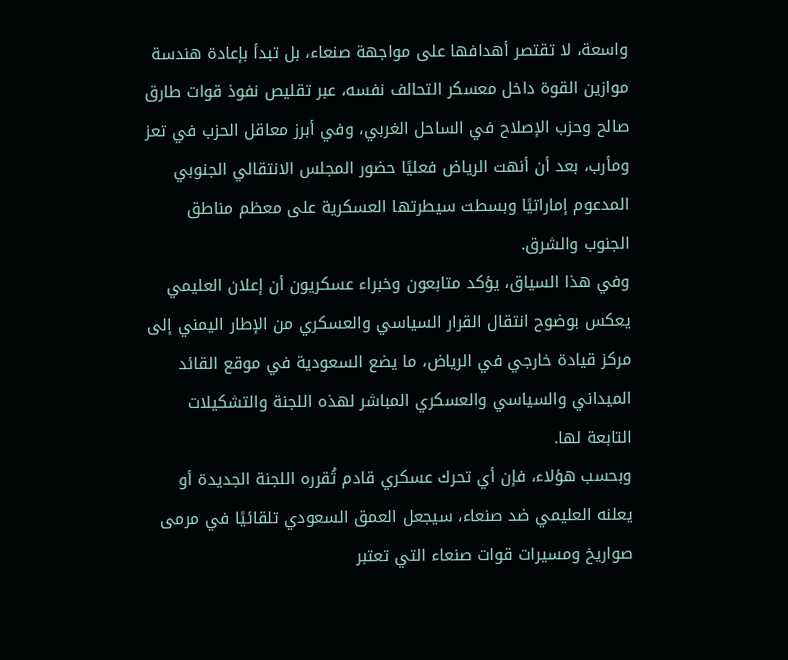واسعة، لا تقتصر أهدافها على مواجهة صنعاء، بل تبدأ بإعادة هندسة موازين القوة داخل معسكر التحالف نفسه، عبر تقليص نفوذ قوات طارق صالح وحزب الإصلاح في الساحل الغربي، وفي أبرز معاقل الحزب في تعز ومأرب، بعد أن أنهت الرياض فعليًا حضور المجلس الانتقالي الجنوبي المدعوم إماراتيًا وبسطت سيطرتها العسكرية على معظم مناطق الجنوب والشرق.
وفي هذا السياق، يؤكد متابعون وخبراء عسكريون أن إعلان العليمي يعكس بوضوح انتقال القرار السياسي والعسكري من الإطار اليمني إلى مركز قيادة خارجي في الرياض، ما يضع السعودية في موقع القائد الميداني والسياسي والعسكري المباشر لهذه اللجنة والتشكيلات التابعة لها.
وبحسب هؤلاء، فإن أي تحرك عسكري قادم تُقرره اللجنة الجديدة أو يعلنه العليمي ضد صنعاء، سيجعل العمق السعودي تلقائيًا في مرمى صواريخ ومسيرات قوات صنعاء التي تعتبر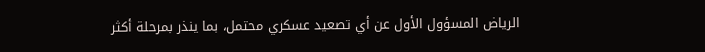الرياض المسؤول الأول عن أي تصعيد عسكري محتمل، بما ينذر بمرحلة أكثر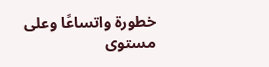خطورة واتساعًا وعلى مستوى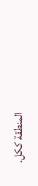المنطقة ككل.